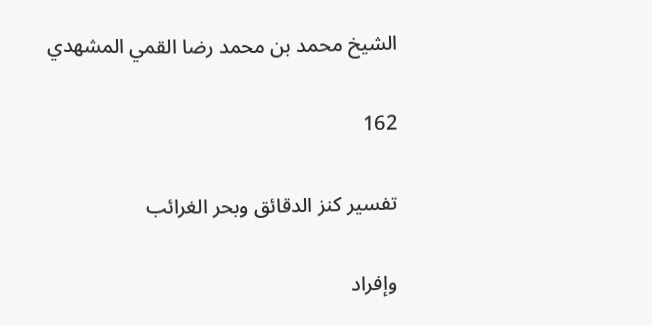الشيخ محمد بن محمد رضا القمي المشهدي

162

تفسير كنز الدقائق وبحر الغرائب

وإفراد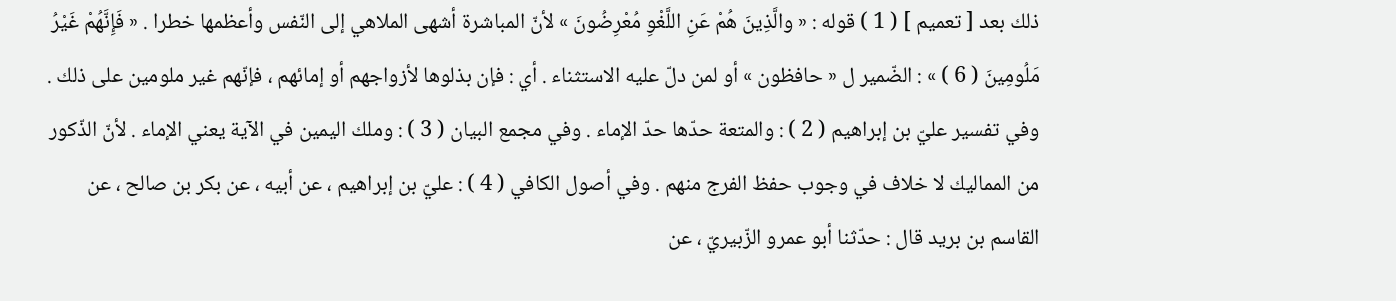ذلك بعد [ تعميم ] ( 1 ) قوله : « والَّذِينَ هُمْ عَنِ اللَّغْوِ مُعْرِضُونَ » لأنّ المباشرة أشهى الملاهي إلى النّفس وأعظمها خطرا . « فَإِنَّهُمْ غَيْرُ مَلُومِينَ ( 6 ) » : الضّمير ل « حافظون » أو لمن دلّ عليه الاستثناء . أي : فإن بذلوها لأزواجهم أو إمائهم ، فإنّهم غير ملومين على ذلك . وفي تفسير عليّ بن إبراهيم ( 2 ) : والمتعة حدّها حدّ الإماء . وفي مجمع البيان ( 3 ) : وملك اليمين في الآية يعني الإماء . لأنّ الذّكور من المماليك لا خلاف في وجوب حفظ الفرج منهم . وفي أصول الكافي ( 4 ) : عليّ بن إبراهيم ، عن أبيه ، عن بكر بن صالح ، عن القاسم بن بريد قال : حدّثنا أبو عمرو الزّبيريّ ، عن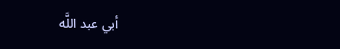أبي عبد اللَّه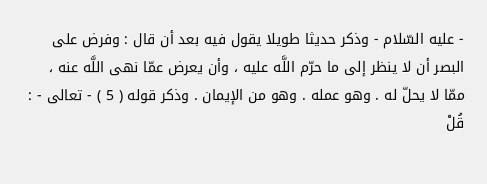- عليه السّلام - وذكر حديثا طويلا يقول فيه بعد أن قال : وفرض على البصر أن لا ينظر إلى ما حرّم اللَّه عليه ، وأن يعرض عمّا نهى اللَّه عنه ، ممّا لا يحلّ له . وهو عمله . وهو من الإيمان . وذكر قوله ( 5 ) - تعالى - : قُلْ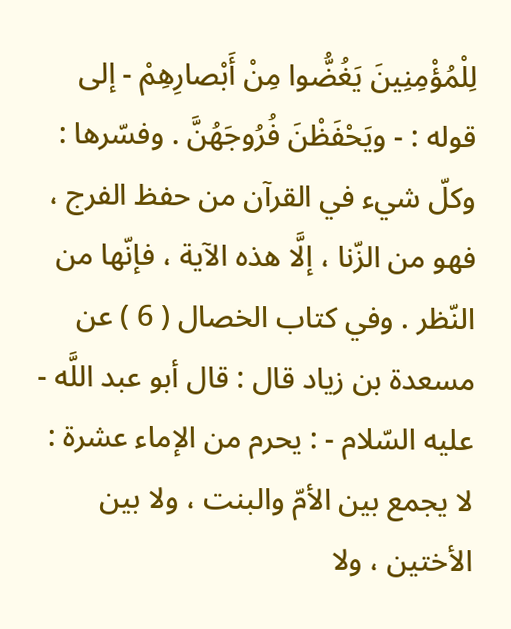لِلْمُؤْمِنِينَ يَغُضُّوا مِنْ أَبْصارِهِمْ - إلى قوله : - ويَحْفَظْنَ فُرُوجَهُنَّ . وفسّرها : وكلّ شيء في القرآن من حفظ الفرج ، فهو من الزّنا ، إلَّا هذه الآية ، فإنّها من النّظر . وفي كتاب الخصال ( 6 ) عن مسعدة بن زياد قال : قال أبو عبد اللَّه - عليه السّلام - : يحرم من الإماء عشرة : لا يجمع بين الأمّ والبنت ، ولا بين الأختين ، ولا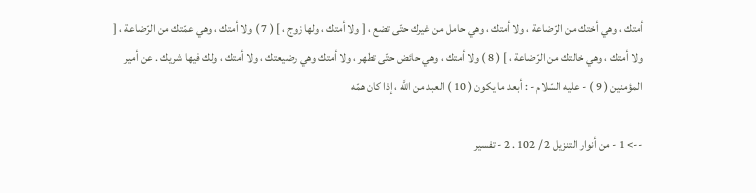أمتك ، وهي أختك من الرّضاعة ، ولا أمتك ، وهي حامل من غيرك حتّى تضع ، [ ولا أمتك ، ولها زوج ، ] ( 7 ) ولا أمتك ، وهي عمّتك من الرّضاعة ، [ ولا أمتك ، وهي خالتك من الرّضاعة ، ] ( 8 ) ولا أمتك ، وهي حائض حتّى تطهر ، ولا أمتك وهي رضيعتك ، ولا أمتك ، ولك فيها شريك . عن أمير المؤمنين ( 9 ) - عليه السّلام - : أبعد ما يكون ( 10 ) العبد من اللَّه ، إذا كان همّه

--> 1 - من أنوار التنزيل 2 / 102 . 2 - تفسير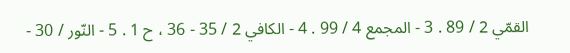القمّي 2 / 89 . 3 - المجمع 4 / 99 . 4 - الكافي 2 / 35 - 36 ، ح 1 . 5 - النّور / 30 -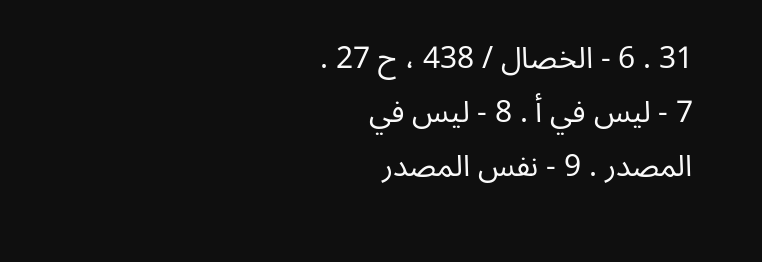31 . 6 - الخصال / 438 ، ح 27 . 7 - ليس في أ . 8 - ليس في المصدر . 9 - نفس المصدر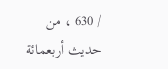/ 630 ، من حديث أربعمائة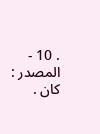. 10 - المصدر : كان .